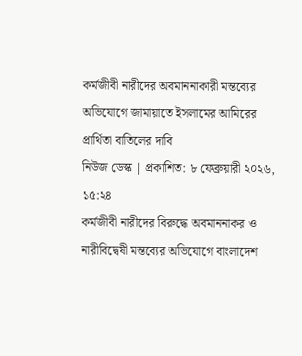কর্মজীবী নারীদের অবমাননাকারী মন্তব্যের অভিযোগে জামায়াতে ইসলামের আমিরের প্রার্থিতা বাতিলের দাবি
নিউজ ডেস্ক | প্রকাশিত: ৮ ফেব্রুয়ারী ২০২৬, ১৫:২৪
কর্মজীবী নারীদের বিরুদ্ধে অবমাননাকর ও নারীবিদ্বেষী মন্তব্যের অভিযোগে বাংলাদেশ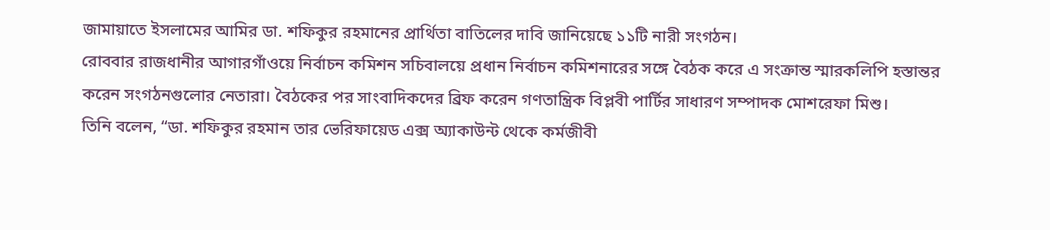জামায়াতে ইসলামের আমির ডা. শফিকুর রহমানের প্রার্থিতা বাতিলের দাবি জানিয়েছে ১১টি নারী সংগঠন।
রোববার রাজধানীর আগারগাঁওয়ে নির্বাচন কমিশন সচিবালয়ে প্রধান নির্বাচন কমিশনারের সঙ্গে বৈঠক করে এ সংক্রান্ত স্মারকলিপি হস্তান্তর করেন সংগঠনগুলোর নেতারা। বৈঠকের পর সাংবাদিকদের ব্রিফ করেন গণতান্ত্রিক বিপ্লবী পার্টির সাধারণ সম্পাদক মোশরেফা মিশু।
তিনি বলেন, “ডা. শফিকুর রহমান তার ভেরিফায়েড এক্স অ্যাকাউন্ট থেকে কর্মজীবী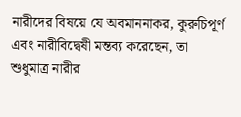নারীদের বিষয়ে যে অবমাননাকর, কুরুচিপূর্ণ এবং নারীবিদ্বেষী মন্তব্য করেছেন, তা শুধুমাত্র নারীর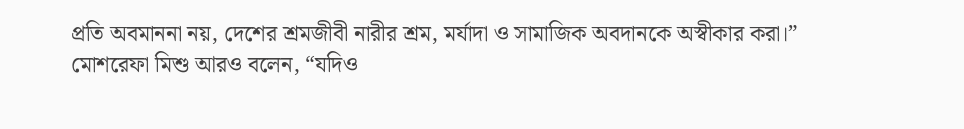প্রতি অবমাননা নয়, দেশের শ্রমজীবী নারীর শ্রম, মর্যাদা ও সামাজিক অবদানকে অস্বীকার করা।”
মোশরেফা মিশু আরও বলেন, “যদিও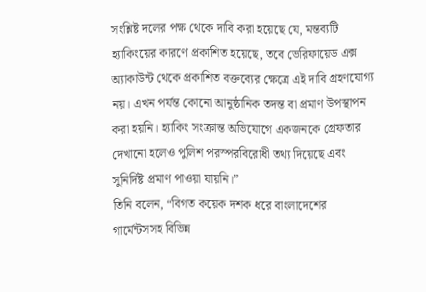সংশ্লিষ্ট দলের পক্ষ থেকে দাবি করা হয়েছে যে, মন্তব্যটি হ্যাকিংয়ের কারণে প্রকাশিত হয়েছে, তবে ভেরিফায়েড এক্স অ্যাকাউন্ট থেকে প্রকাশিত বক্তব্যের ক্ষেত্রে এই দাবি গ্রহণযোগ্য নয়। এখন পর্যন্ত কোনো আনুষ্ঠানিক তদন্ত বা প্রমাণ উপস্থাপন করা হয়নি। হ্যাকিং সংক্রান্ত অভিযোগে একজনকে গ্রেফতার দেখানো হলেও পুলিশ পরস্পরবিরোধী তথ্য দিয়েছে এবং সুনির্দিষ্ট প্রমাণ পাওয়া যায়নি।”
তিনি বলেন, “বিগত কয়েক দশক ধরে বাংলাদেশের গার্মেন্টসসহ বিভিন্ন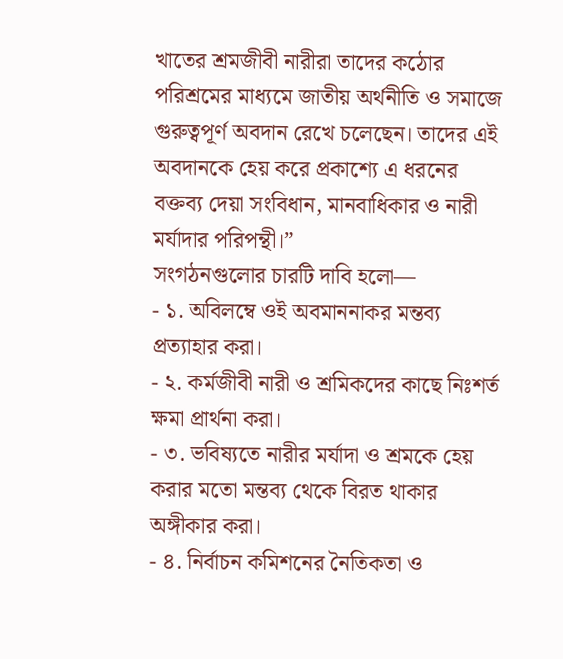খাতের শ্রমজীবী নারীরা তাদের কঠোর পরিশ্রমের মাধ্যমে জাতীয় অর্থনীতি ও সমাজে গুরুত্বপূর্ণ অবদান রেখে চলেছেন। তাদের এই অবদানকে হেয় করে প্রকাশ্যে এ ধরনের বক্তব্য দেয়া সংবিধান, মানবাধিকার ও নারী মর্যাদার পরিপন্থী।”
সংগঠনগুলোর চারটি দাবি হলো—
- ১. অবিলম্বে ওই অবমাননাকর মন্তব্য প্রত্যাহার করা।
- ২. কর্মজীবী নারী ও শ্রমিকদের কাছে নিঃশর্ত ক্ষমা প্রার্থনা করা।
- ৩. ভবিষ্যতে নারীর মর্যাদা ও শ্রমকে হেয় করার মতো মন্তব্য থেকে বিরত থাকার অঙ্গীকার করা।
- ৪. নির্বাচন কমিশনের নৈতিকতা ও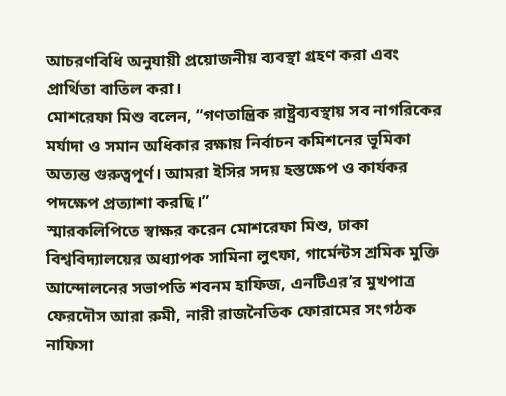আচরণবিধি অনুযায়ী প্রয়োজনীয় ব্যবস্থা গ্রহণ করা এবং প্রার্থিতা বাতিল করা।
মোশরেফা মিশু বলেন, “গণতান্ত্রিক রাষ্ট্রব্যবস্থায় সব নাগরিকের মর্যাদা ও সমান অধিকার রক্ষায় নির্বাচন কমিশনের ভূমিকা অত্যন্ত গুরুত্বপূর্ণ। আমরা ইসির সদয় হস্তক্ষেপ ও কার্যকর পদক্ষেপ প্রত্যাশা করছি।”
স্মারকলিপিতে স্বাক্ষর করেন মোশরেফা মিশু, ঢাকা বিশ্ববিদ্যালয়ের অধ্যাপক সামিনা লুৎফা, গার্মেন্টস শ্রমিক মুক্তি আন্দোলনের সভাপতি শবনম হাফিজ, এনটিএর’র মুখপাত্র ফেরদৌস আরা রুমী, নারী রাজনৈতিক ফোরামের সংগঠক নাফিসা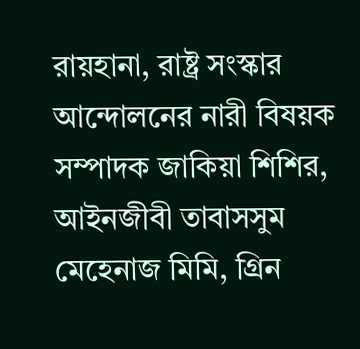রায়হানা, রাষ্ট্র সংস্কার আন্দোলনের নারী বিষয়ক সম্পাদক জাকিয়া শিশির, আইনজীবী তাবাসসুম মেহেনাজ মিমি, গ্রিন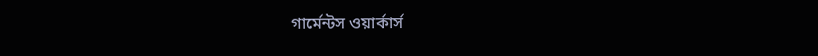গার্মেন্টস ওয়ার্কার্স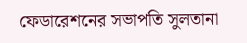ফেডারেশনের সভাপতি সুলতানা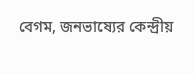বেগম, জনভাষ্যের কেন্দ্রীয়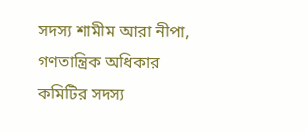সদস্য শামীম আরা নীপা, গণতান্ত্রিক অধিকার কমিটির সদস্য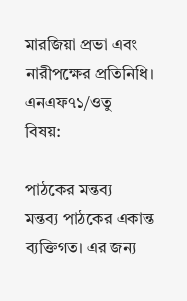মারজিয়া প্রভা এবং নারীপক্ষের প্রতিনিধি।
এনএফ৭১/ওতু
বিষয়:

পাঠকের মন্তব্য
মন্তব্য পাঠকের একান্ত ব্যক্তিগত। এর জন্য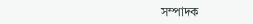সম্পাদক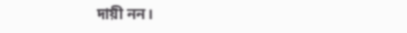দায়ী নন।